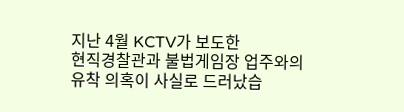지난 4월 KCTV가 보도한
현직경찰관과 불법게임장 업주와의
유착 의혹이 사실로 드러났습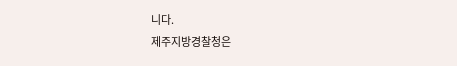니다.
제주지방경찰청은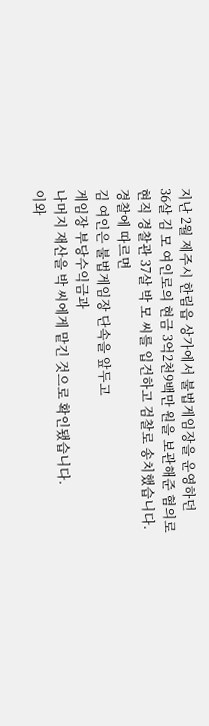지난 2월 제주시 한림읍 상가에서 불법게임장을 운영하던
36살 김 모 여인로의 현금 3억2천9백만 원을 보관해준 혐의로
현직 경찰관 37살 박 모 씨를 입건하고 검찰로 송치했습니다.
경찰에 따르면
김 여인은 불법게임장 단속을 앞두고
게임장 부당수익금과
나머지 재산을 박 씨에게 맡긴 것으로 확인됐습니다.
이와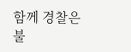함께 경찰은
불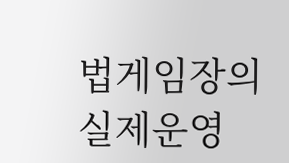법게임장의 실제운영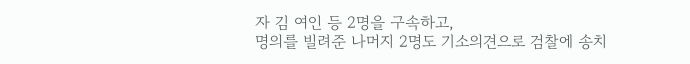자 김 여인 등 2명을 구속하고,
명의를 빌려준 나머지 2명도 기소의견으로 검찰에 송치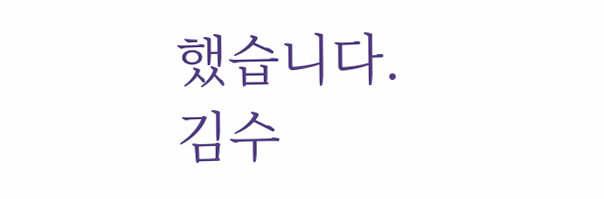했습니다.
김수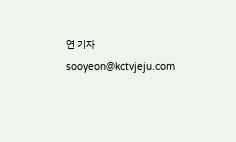연 기자
sooyeon@kctvjeju.com